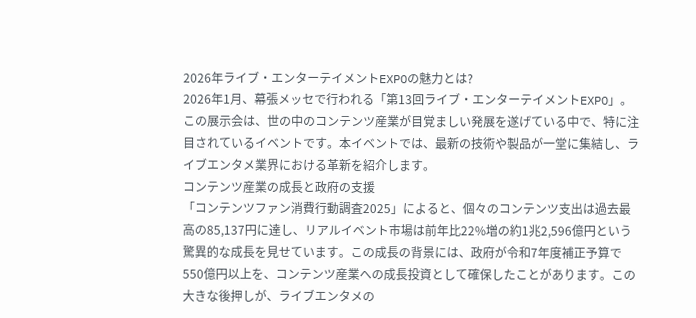2026年ライブ・エンターテイメントEXPOの魅力とは?
2026年1月、幕張メッセで行われる「第13回ライブ・エンターテイメントEXPO」。この展示会は、世の中のコンテンツ産業が目覚ましい発展を遂げている中で、特に注目されているイベントです。本イベントでは、最新の技術や製品が一堂に集結し、ライブエンタメ業界における革新を紹介します。
コンテンツ産業の成長と政府の支援
「コンテンツファン消費行動調査2025」によると、個々のコンテンツ支出は過去最高の85,137円に達し、リアルイベント市場は前年比22%増の約1兆2,596億円という驚異的な成長を見せています。この成長の背景には、政府が令和7年度補正予算で550億円以上を、コンテンツ産業への成長投資として確保したことがあります。この大きな後押しが、ライブエンタメの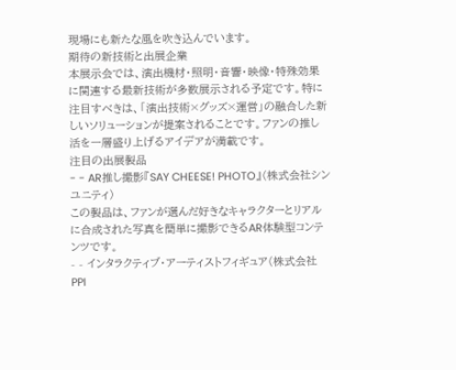現場にも新たな風を吹き込んでいます。
期待の新技術と出展企業
本展示会では、演出機材・照明・音響・映像・特殊効果に関連する最新技術が多数展示される予定です。特に注目すべきは、「演出技術×グッズ×運営」の融合した新しいソリューションが提案されることです。ファンの推し活を一層盛り上げるアイデアが満載です。
注目の出展製品
- - AR推し撮影『SAY CHEESE! PHOTO』(株式会社シンユニティ)
この製品は、ファンが選んだ好きなキャラクターとリアルに合成された写真を簡単に撮影できるAR体験型コンテンツです。
- - インタラクティブ・アーティストフィギュア(株式会社PPI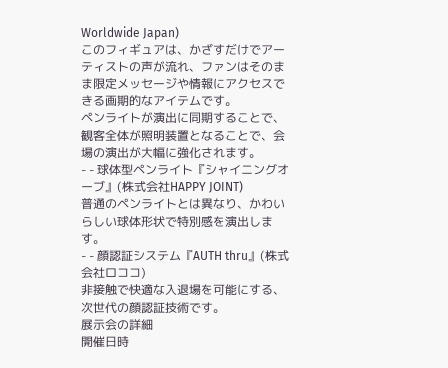Worldwide Japan)
このフィギュアは、かざすだけでアーティストの声が流れ、ファンはそのまま限定メッセージや情報にアクセスできる画期的なアイテムです。
ペンライトが演出に同期することで、観客全体が照明装置となることで、会場の演出が大幅に強化されます。
- - 球体型ペンライト『シャイニングオーブ』(株式会社HAPPY JOINT)
普通のペンライトとは異なり、かわいらしい球体形状で特別感を演出します。
- - 顔認証システム『AUTH thru』(株式会社ロココ)
非接触で快適な入退場を可能にする、次世代の顔認証技術です。
展示会の詳細
開催日時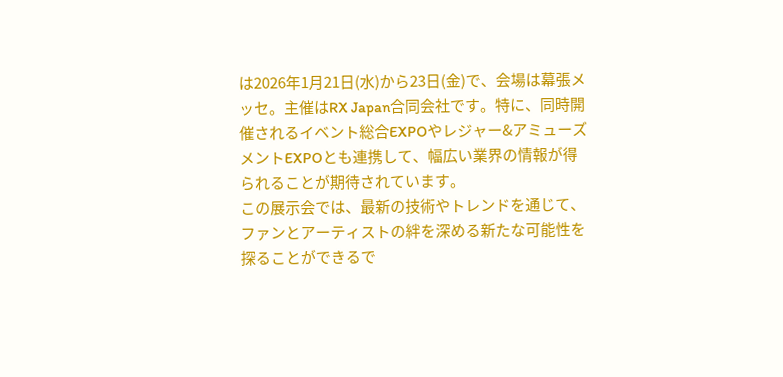は2026年1月21日(水)から23日(金)で、会場は幕張メッセ。主催はRX Japan合同会社です。特に、同時開催されるイベント総合EXPOやレジャー&アミューズメントEXPOとも連携して、幅広い業界の情報が得られることが期待されています。
この展示会では、最新の技術やトレンドを通じて、ファンとアーティストの絆を深める新たな可能性を探ることができるで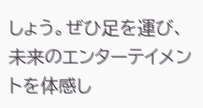しょう。ぜひ足を運び、未来のエンターテイメントを体感し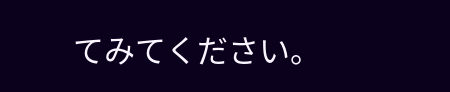てみてください。